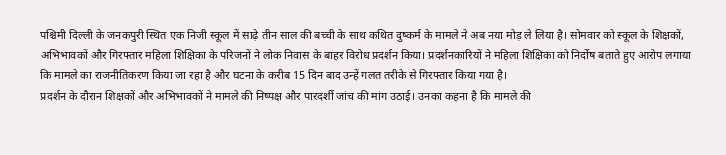पश्चिमी दिल्ली के जनकपुरी स्थित एक निजी स्कूल में साढ़े तीन साल की बच्ची के साथ कथित दुष्कर्म के मामले ने अब नया मोड़ ले लिया है। सोमवार को स्कूल के शिक्षकों, अभिभावकों और गिरफ्तार महिला शिक्षिका के परिजनों ने लोक निवास के बाहर विरोध प्रदर्शन किया। प्रदर्शनकारियों ने महिला शिक्षिका को निर्दोष बताते हुए आरोप लगाया कि मामले का राजनीतिकरण किया जा रहा है और घटना के करीब 15 दिन बाद उन्हें गलत तरीके से गिरफ्तार किया गया है।
प्रदर्शन के दौरान शिक्षकों और अभिभावकों ने मामले की निष्पक्ष और पारदर्शी जांच की मांग उठाई। उनका कहना है कि मामले की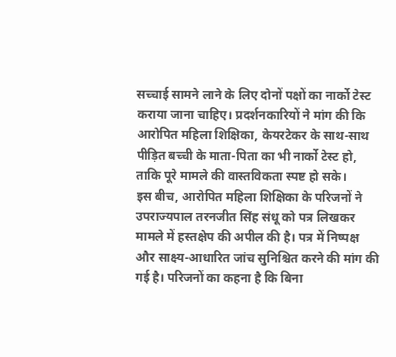सच्चाई सामने लाने के लिए दोनों पक्षों का नार्को टेस्ट कराया जाना चाहिए। प्रदर्शनकारियों ने मांग की कि आरोपित महिला शिक्षिका, केयरटेकर के साथ-साथ पीड़ित बच्ची के माता-पिता का भी नार्को टेस्ट हो, ताकि पूरे मामले की वास्तविकता स्पष्ट हो सके।
इस बीच, आरोपित महिला शिक्षिका के परिजनों ने उपराज्यपाल तरनजीत सिंह संधू को पत्र लिखकर मामले में हस्तक्षेप की अपील की है। पत्र में निष्पक्ष और साक्ष्य-आधारित जांच सुनिश्चित करने की मांग की गई है। परिजनों का कहना है कि बिना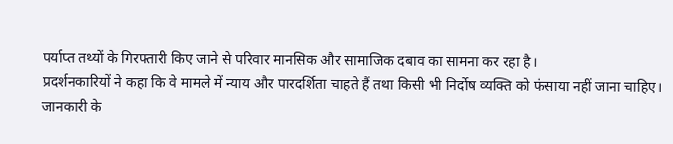पर्याप्त तथ्यों के गिरफ्तारी किए जाने से परिवार मानसिक और सामाजिक दबाव का सामना कर रहा है।
प्रदर्शनकारियों ने कहा कि वे मामले में न्याय और पारदर्शिता चाहते हैं तथा किसी भी निर्दोष व्यक्ति को फंसाया नहीं जाना चाहिए। जानकारी के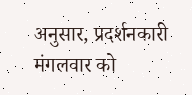अनुसार, प्रदर्शनकारी मंगलवार को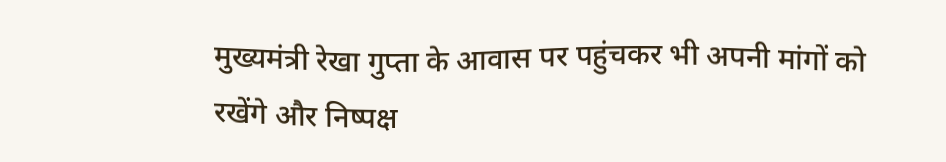मुख्यमंत्री रेखा गुप्ता के आवास पर पहुंचकर भी अपनी मांगों को रखेंगे और निष्पक्ष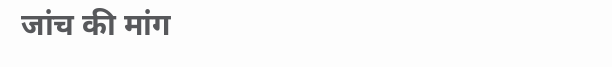जांच की मांग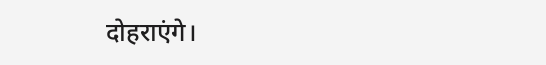दोहराएंगे।